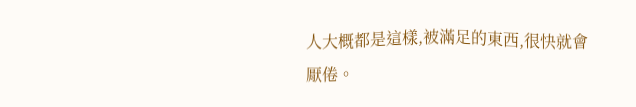人大概都是這樣,被滿足的東西,很快就會厭倦。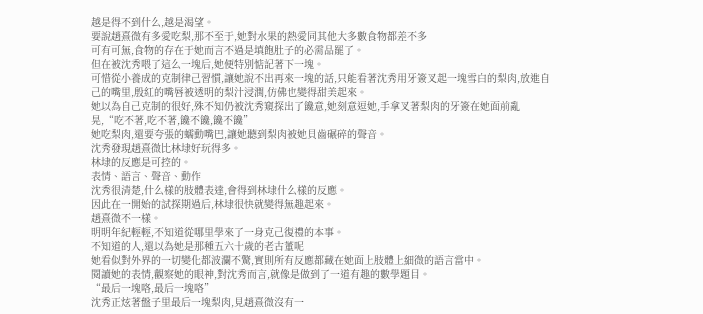越是得不到什么,越是渴望。
要說趙熹微有多愛吃梨,那不至于,她對水果的熱愛同其他大多數食物都差不多
可有可無,食物的存在于她而言不過是填飽肚子的必需品罷了。
但在被沈秀喂了這么一塊后,她便特別惦記著下一塊。
可惜從小養成的克制律己習慣,讓她說不出再來一塊的話,只能看著沈秀用牙簽叉起一塊雪白的梨肉,放進自己的嘴里,殷紅的嘴唇被透明的梨汁浸潤,仿佛也變得甜美起來。
她以為自己克制的很好,殊不知仍被沈秀窺探出了饞意,她刻意逗她,手拿叉著梨肉的牙簽在她面前亂晃,“吃不著,吃不著,饞不饞,饞不饞”
她吃梨肉,還要夸張的蠕動嘴巴,讓她聽到梨肉被她貝齒碾碎的聲音。
沈秀發現趙熹微比林埭好玩得多。
林埭的反應是可控的。
表情、語言、聲音、動作
沈秀很清楚,什么樣的肢體表達,會得到林埭什么樣的反應。
因此在一開始的試探期過后,林埭很快就變得無趣起來。
趙熹微不一樣。
明明年紀輕輕,不知道從哪里學來了一身克己復禮的本事。
不知道的人,還以為她是那種五六十歲的老古董呢
她看似對外界的一切變化都波瀾不驚,實則所有反應都藏在她面上肢體上細微的語言當中。
閱讀她的表情,觀察她的眼神,對沈秀而言,就像是做到了一道有趣的數學題目。
“最后一塊咯,最后一塊咯”
沈秀正炫著盤子里最后一塊梨肉,見趙熹微沒有一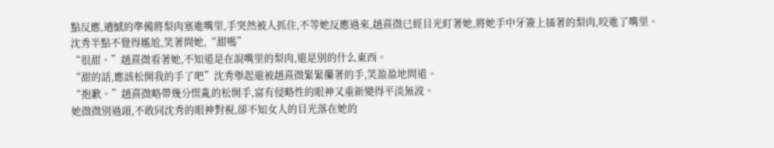點反應,遺憾的準備將梨肉塞進嘴里,手突然被人抓住,不等她反應過來,趙熹微已經目光盯著她,將她手中牙簽上插著的梨肉,咬進了嘴里。
沈秀半點不覺得尷尬,笑著問她,“甜嗎”
“很甜。”趙熹微看著她,不知道是在說嘴里的梨肉,還是別的什么東西。
“甜的話,應該松開我的手了吧”沈秀舉起還被趙熹微緊緊攥著的手,笑盈盈地問道。
“抱歉。”趙熹微略帶幾分慌亂的松開手,富有侵略性的眼神又重新變得平淡無波。
她微微別過頭,不敢同沈秀的眼神對視,卻不知女人的目光落在她的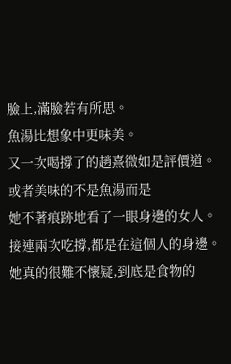臉上,滿臉若有所思。
魚湯比想象中更味美。
又一次喝撐了的趙熹微如是評價道。
或者美味的不是魚湯而是
她不著痕跡地看了一眼身邊的女人。
接連兩次吃撐,都是在這個人的身邊。
她真的很難不懷疑,到底是食物的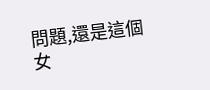問題,還是這個女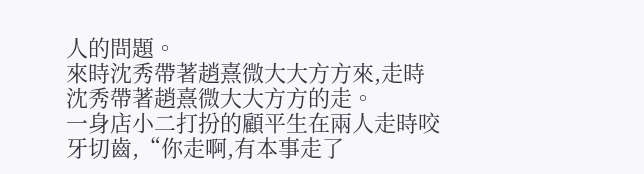人的問題。
來時沈秀帶著趙熹微大大方方來,走時沈秀帶著趙熹微大大方方的走。
一身店小二打扮的顧平生在兩人走時咬牙切齒,“你走啊,有本事走了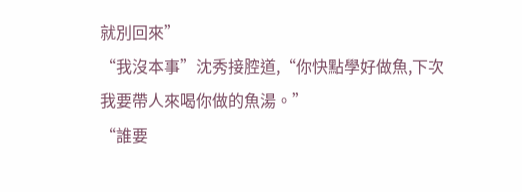就別回來”
“我沒本事”沈秀接腔道,“你快點學好做魚,下次我要帶人來喝你做的魚湯。”
“誰要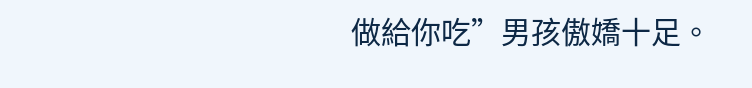做給你吃”男孩傲嬌十足。